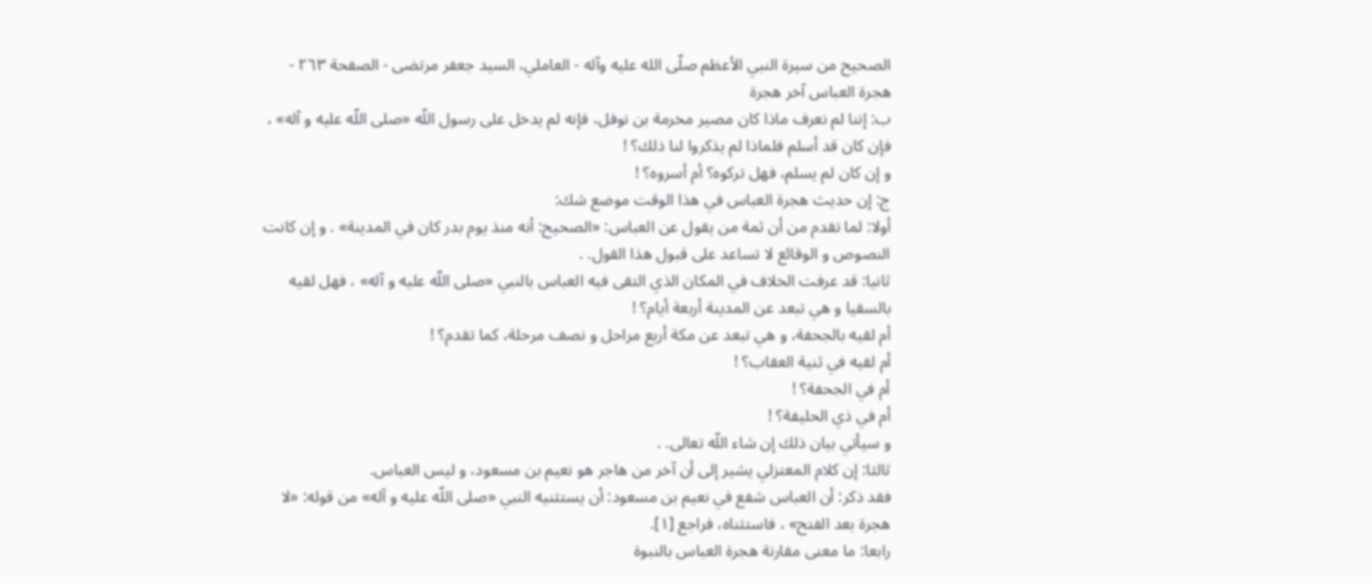الصحيح من سيرة النبي الأعظم صلّى الله عليه وآله - العاملي، السيد جعفر مرتضى - الصفحة ٢٦٣ - هجرة العباس آخر هجرة
ب: إننا لم نعرف ماذا كان مصير مخرمة بن نوفل، فإنه لم يدخل على رسول اللّه «صلى اللّه عليه و آله» ، فإن كان قد أسلم فلماذا لم يذكروا لنا ذلك؟ !
و إن كان لم يسلم، فهل تركوه؟ أم أسروه؟ !
ج: إن حديث هجرة العباس في هذا الوقت موضع شك:
أولا: لما تقدم من أن ثمة من يقول عن العباس: «الصحيح: أنه منذ يوم بدر كان في المدينة» . و إن كانت النصوص و الوقائع لا تساعد على قبول هذا القول. .
ثانيا: قد عرفت الخلاف في المكان الذي التقى فيه العباس بالنبي «صلى اللّه عليه و آله» ، فهل لقيه بالسقيا و هي تبعد عن المدينة أربعة أيام؟ !
أم لقيه بالجحفة، و هي تبعد عن مكة أربع مراحل و نصف مرحلة، كما تقدم؟ !
أم لقيه في ثنية العقاب؟ !
أم في الجحفة؟ !
أم في ذي الحليفة؟ !
و سيأتي بيان ذلك إن شاء اللّه تعالى. .
ثالثا: إن كلام المعتزلي يشير إلى أن آخر من هاجر هو نعيم بن مسعود، و ليس العباس.
فقد ذكر: أن العباس شفع في نعيم بن مسعود: أن يستثنيه النبي «صلى اللّه عليه و آله» من قوله: «لا هجرة بعد الفتح» ، فاستثناه، فراجع [١].
رابعا: ما معنى مقارنة هجرة العباس بالنبوة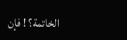الخاتمة؟ ! فإن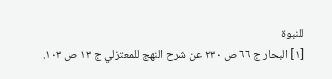للنبوة
[١] البحار ج ٦٦ ص ٢٣٠ عن شرح النهج للمعتزلي ج ١٣ ص ١٠٣.